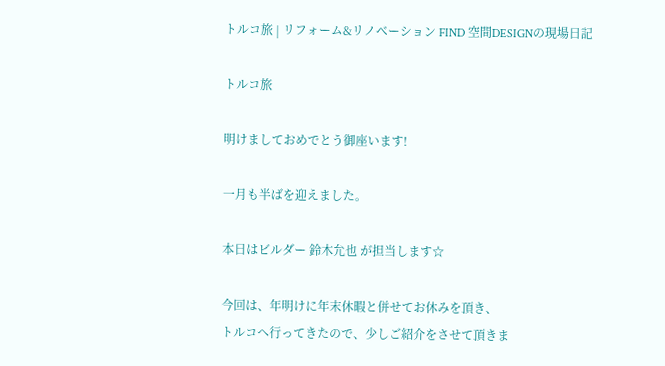トルコ旅 | リフォーム&リノベーション FIND 空間DESIGNの現場日記

トルコ旅

明けましておめでとう御座います!

一月も半ばを迎えました。

本日はビルダー 鈴木允也 が担当します☆

今回は、年明けに年末休暇と併せてお休みを頂き、
トルコへ行ってきたので、少しご紹介をさせて頂きま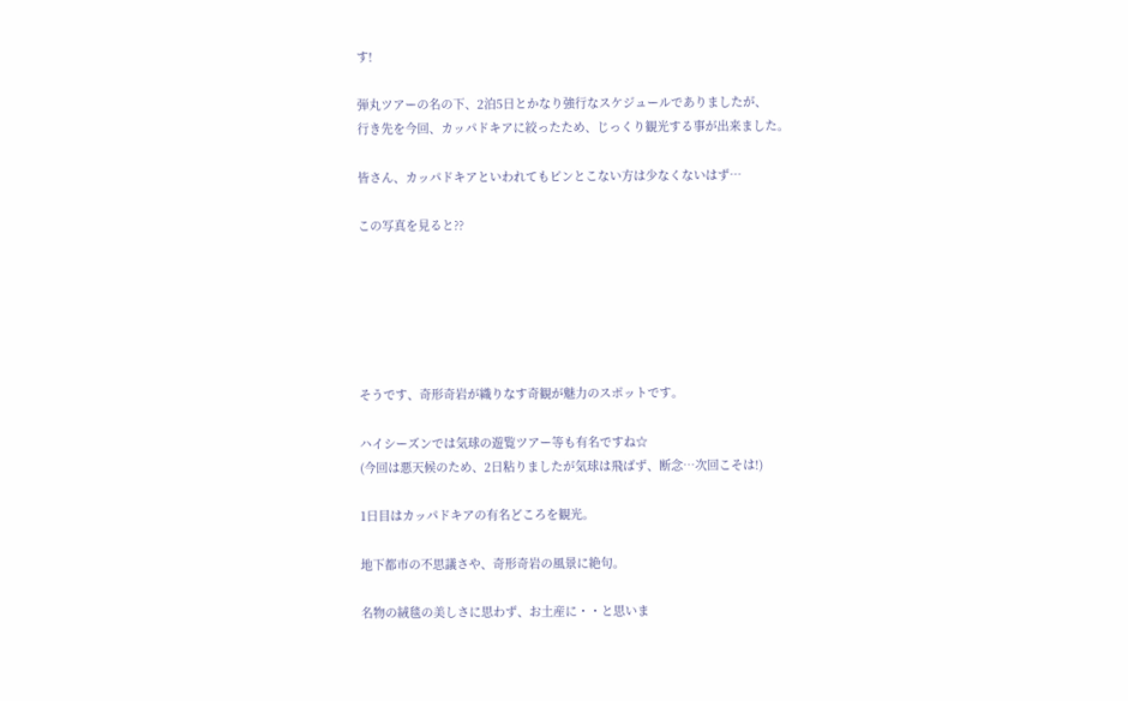す!

弾丸ツアーの名の下、2泊5日とかなり強行なスケジュールでありましたが、
行き先を今回、カッパドキアに絞ったため、じっくり観光する事が出来ました。

皆さん、カッパドキアといわれてもピンとこない方は少なくないはず…

この写真を見ると??






そうです、奇形奇岩が織りなす奇観が魅力のスポットです。

ハイシーズンでは気球の遊覧ツアー等も有名ですね☆
(今回は悪天候のため、2日粘りましたが気球は飛ばず、断念…次回こそは!)

1日目はカッパドキアの有名どころを観光。

地下都市の不思議さや、奇形奇岩の風景に絶句。

名物の絨毯の美しさに思わず、お土産に・・と思いま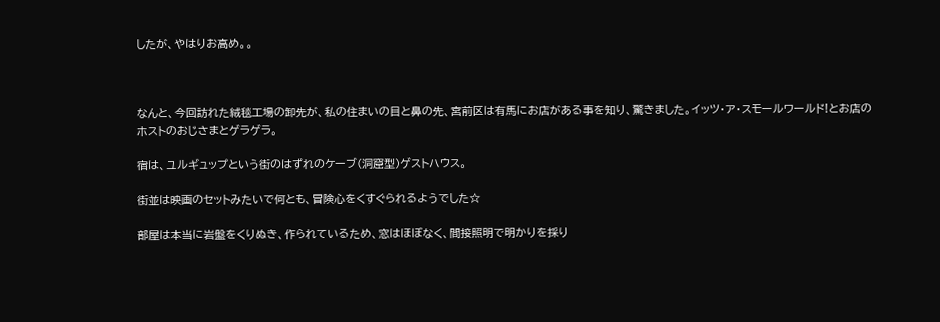したが、やはりお高め。。



なんと、今回訪れた絨毯工場の卸先が、私の住まいの目と鼻の先、宮前区は有馬にお店がある事を知り、驚きました。イッツ・ア・スモールワールド!とお店のホストのおじさまとゲラゲラ。

宿は、ユルギュップという街のはずれのケーブ(洞窟型)ゲストハウス。

街並は映画のセットみたいで何とも、冒険心をくすぐられるようでした☆

部屋は本当に岩盤をくりぬき、作られているため、窓はほぼなく、間接照明で明かりを採り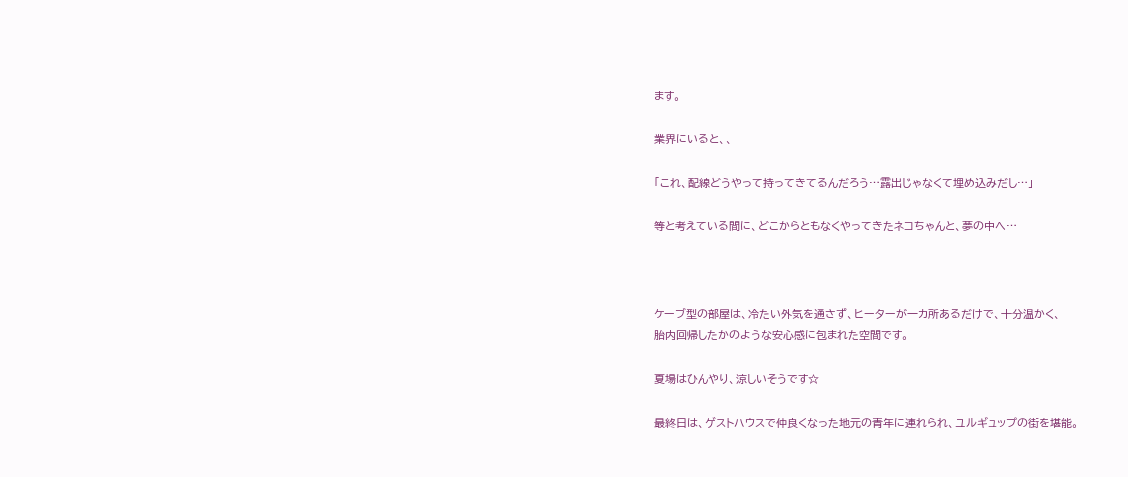ます。

業界にいると、、

「これ、配線どうやって持ってきてるんだろう…露出じゃなくて埋め込みだし…」

等と考えている間に、どこからともなくやってきたネコちゃんと、夢の中へ…



ケーブ型の部屋は、冷たい外気を通さず、ヒーターが一カ所あるだけで、十分温かく、
胎内回帰したかのような安心感に包まれた空間です。

夏場はひんやり、涼しいそうです☆

最終日は、ゲストハウスで仲良くなった地元の青年に連れられ、ユルギュップの街を堪能。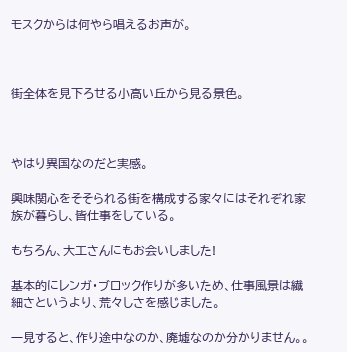モスクからは何やら唱えるお声が。



街全体を見下ろせる小高い丘から見る景色。



やはり異国なのだと実感。

興味関心をそそられる街を構成する家々にはそれぞれ家族が暮らし、皆仕事をしている。

もちろん、大工さんにもお会いしました!

基本的にレンガ・ブロック作りが多いため、仕事風景は繊細さというより、荒々しさを感じました。

一見すると、作り途中なのか、廃墟なのか分かりません。。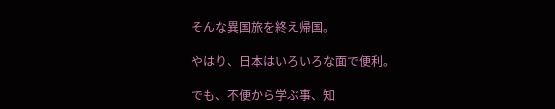そんな異国旅を終え帰国。

やはり、日本はいろいろな面で便利。

でも、不便から学ぶ事、知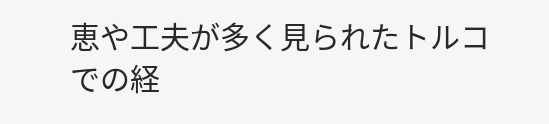恵や工夫が多く見られたトルコでの経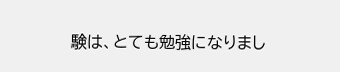験は、とても勉強になりまし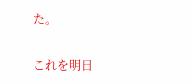た。

これを明日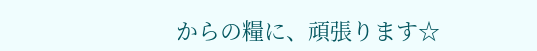からの糧に、頑張ります☆